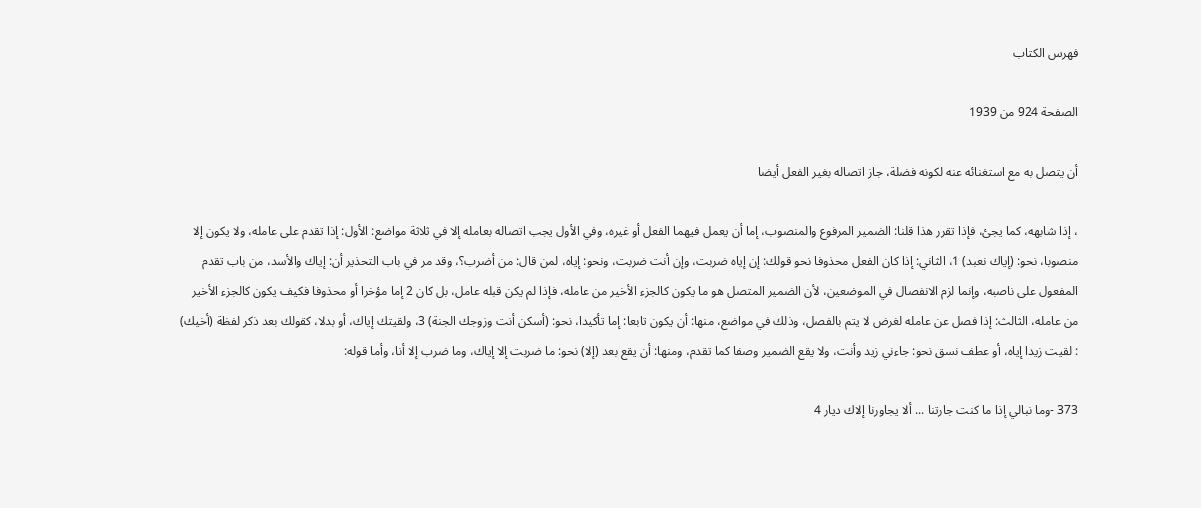فهرس الكتاب

الصفحة 924 من 1939

أن يتصل به مع استغنائه عنه لكونه فضلة، جاز اتصاله بغير الفعل أيضا

، إذا شابهه، كما يجئ، فإذا تقرر هذا قلنا: الضمير المرفوع والمنصوب، إما أن يعمل فيهما الفعل أو غيره، وفي الأول يجب اتصاله بعامله إلا في ثلاثة مواضع: الأول: إذا تقدم على عامله، ولا يكون إلا منصوبا، نحو: (إياك نعبد) 1، الثاني: إذا كان الفعل محذوفا نحو قولك: إن إياه ضربت، وإن أنت ضربت، ونحو: إياه، لمن قال: من أضرب؟، وقد مر في باب التحذير أن: إياك والأسد، من باب تقدم المفعول على ناصبه، وإنما لزم الانفصال في الموضعين، لأن الضمير المتصل هو ما يكون كالجزء الأخير من عامله، فإذا لم يكن قبله عامل، بل كان 2 إما مؤخرا أو محذوفا فكيف يكون كالجزء الأخير من عامله، الثالث: إذا فصل عن عامله لغرض لا يتم بالفصل، وذلك في مواضع، منها: أن يكون تابعا: إما تأكيدا، نحو: (أسكن أنت وزوجك الجنة) 3، ولقيتك إياك، أو بدلا، كقولك بعد ذكر لفظة (أخيك) : لقيت زيدا إياه، أو عطف نسق نحو: جاءني زيد وأنت، ولا يقع الضمير وصفا كما تقدم، ومنها: أن يقع بعد (إلا) نحو: ما ضربت إلا إياك، وما ضرب إلا أنا، وأما قوله:

373 -وما نبالي إذا ما كنت جارتنا ... ألا يجاورنا إلاك ديار 4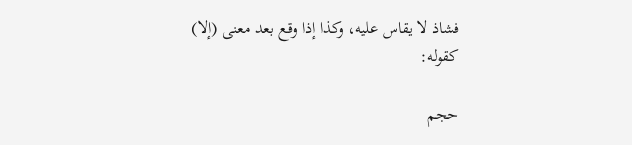فشاذ لا يقاس عليه، وكذا إذا وقع بعد معنى (إلا) كقوله:

حجم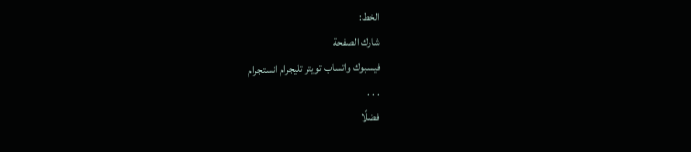الخط:
شارك الصفحة
فيسبوك واتساب تويتر تليجرام انستجرام
. . .
فضلًا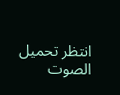انتظر تحميل الصوت